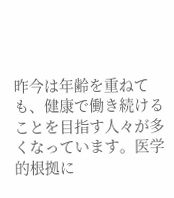昨今は年齢を重ねても、健康で働き続けることを目指す人々が多くなっています。医学的根拠に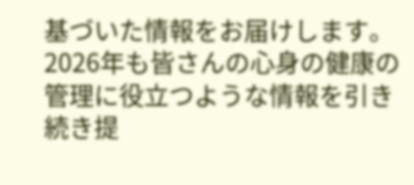基づいた情報をお届けします。2026年も皆さんの心身の健康の管理に役立つような情報を引き続き提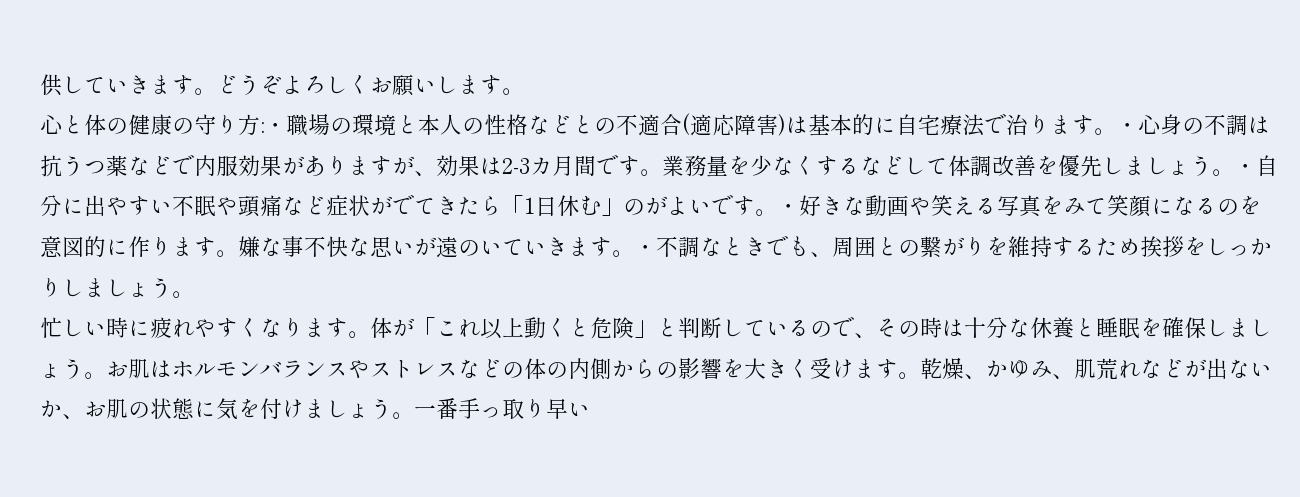供していきます。どうぞよろしくお願いします。
心と体の健康の守り方:・職場の環境と本人の性格などとの不適合(適応障害)は基本的に自宅療法で治ります。・心身の不調は抗うつ薬などで内服効果がありますが、効果は2-3カ月間です。業務量を少なくするなどして体調改善を優先しましょう。・自分に出やすい不眠や頭痛など症状がでてきたら「1日休む」のがよいです。・好きな動画や笑える写真をみて笑顔になるのを意図的に作ります。嫌な事不快な思いが遠のいていきます。・不調なときでも、周囲との繋がりを維持するため挨拶をしっかりしましょう。
忙しい時に疲れやすくなります。体が「これ以上動くと危険」と判断しているので、その時は十分な休養と睡眠を確保しましょう。お肌はホルモンバランスやストレスなどの体の内側からの影響を大きく受けます。乾燥、かゆみ、肌荒れなどが出ないか、お肌の状態に気を付けましょう。一番手っ取り早い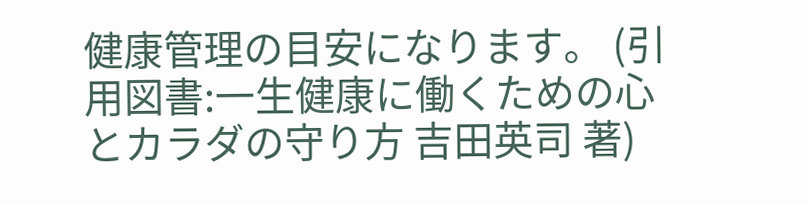健康管理の目安になります。 (引用図書:一生健康に働くための心とカラダの守り方 吉田英司 著)